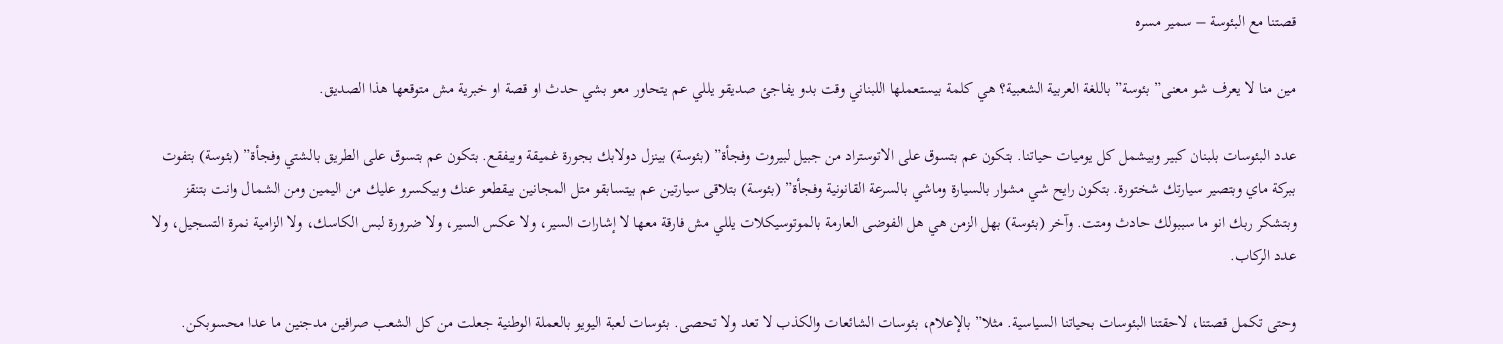قصتنا مع البئوسة – سمير مسره

مين منا لا يعرف شو معنى” بئوسة” باللغة العربية الشعبية؟ هي كلمة بيستعملها اللبناني وقت بدو يفاجئ صديقو يللي عم يتحاور معو بشي حدث او قصة او خبرية مش متوقعها هذا الصديق.

عدد البئوسات بلبنان كبير وبيشمل كل يوميات حياتنا. بتكون عم بتسوق على الاتوستراد من جبيل لبيروت وفجأة” (بئوسة) بينزل دولابك بجورة غميقة وبيفقع. بتكون عم بتسوق على الطريق بالشتي وفجأة” (بئوسة) بتفوت ببركة ماي وبتصير سيارتك شختورة. بتكون رايح شي مشوار بالسيارة وماشي بالسرعة القانونية وفجأة” (بئوسة) بتلاقى سيارتين عم بيتسابقو متل المجانين بيقطعو عنك وبيكسرو عليك من اليمين ومن الشمال وانت بتنقز وبتشكر ربك انو ما سببولك حادث ومتت. وآخر (بئوسة) بهل الزمن هي هل الفوضى العارمة بالموتوسيكلات يللي مش فارقة معها لا إشارات السير، ولا عكس السير، ولا ضرورة لبس الكاسك، ولا الزامية نمرة التسجيل، ولا عدد الركاب.

وحتى تكمل قصتنا، لاحقتنا البئوسات بحياتنا السياسية. مثلا” بالإعلام، بئوسات الشائعات والكذب لا تعد ولا تحصى. بئوسات لعبة اليويو بالعملة الوطنية جعلت من كل الشعب صرافين مدجنين ما عدا محسوبكن.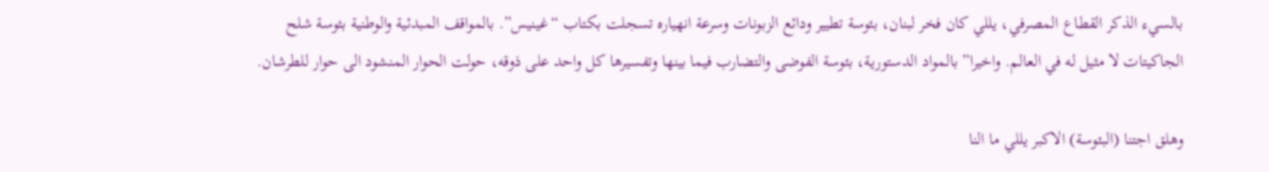بالسيء الذكر القطاع المصرفي، يللي كان فخر لبنان، بئوسة تطيير ودائع الزبونات وسرعة انهياره تسجلت بكتاب “غينيس”. بالمواقف المبدئية والوطنية بئوسة شلح الجاكيتات لا مثيل له في العالم. واخيرا” بالمواد الدستورية، بئوسة الفوضى والتضارب فيما بينها وتفسيرها كل واحد على ذوقه، حولت الحوار المنشود الى حوار للطرشان.

وهلق اجتنا (البئوسة) الاكبر يللي ما النا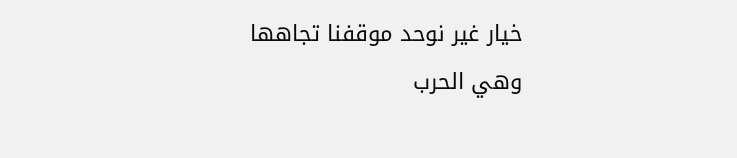خيار غير نوحد موقفنا تجاهها وهي الحرب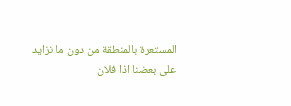المستعرة بالمنطقة من دون ما نزايد على بعضنا اذا فلان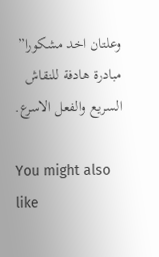وعلتان اخد مشكورا” مبادرة هادفة للنقاش السريع والفعل الاسرع.

You might also like